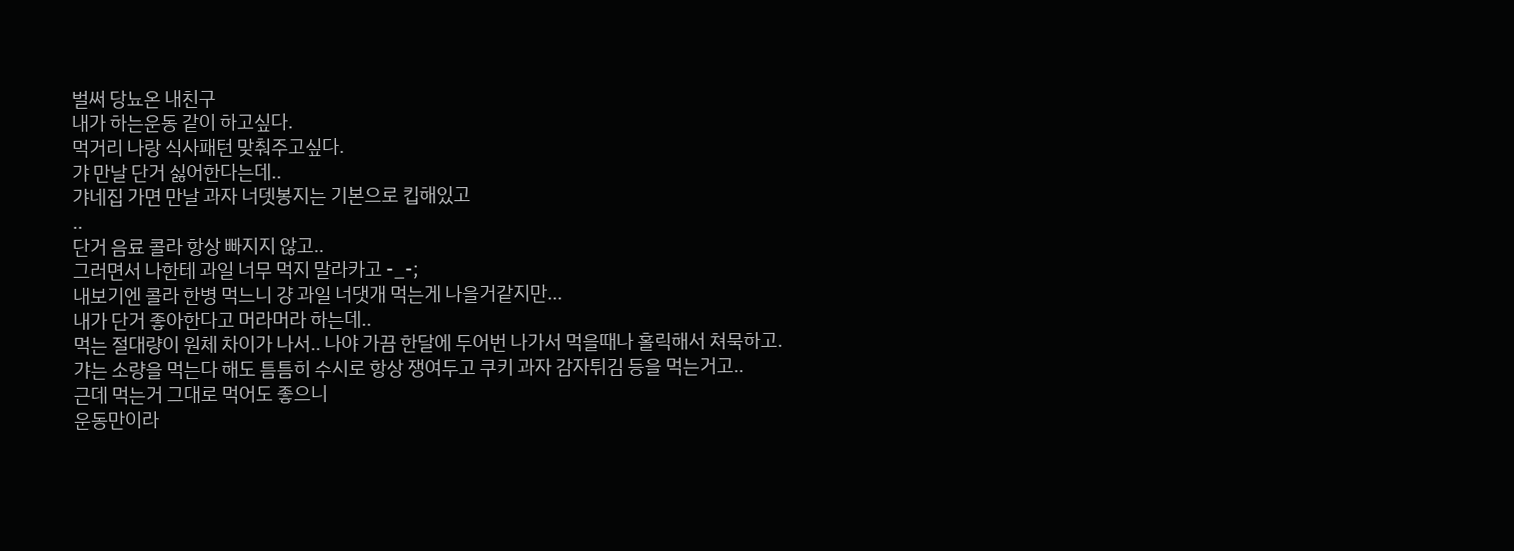벌써 당뇨온 내친구
내가 하는운동 같이 하고싶다.
먹거리 나랑 식사패턴 맞춰주고싶다.
갸 만날 단거 싫어한다는데..
갸네집 가면 만날 과자 너뎃봉지는 기본으로 킵해있고
..
단거 음료 콜라 항상 빠지지 않고..
그러면서 나한테 과일 너무 먹지 말라카고 -_-;
내보기엔 콜라 한병 먹느니 걍 과일 너댓개 먹는게 나을거같지만...
내가 단거 좋아한다고 머라머라 하는데..
먹는 절대량이 원체 차이가 나서.. 나야 가끔 한달에 두어번 나가서 먹을때나 홀릭해서 쳐묵하고.
갸는 소량을 먹는다 해도 틈틈히 수시로 항상 쟁여두고 쿠키 과자 감자튀김 등을 먹는거고..
근데 먹는거 그대로 먹어도 좋으니
운동만이라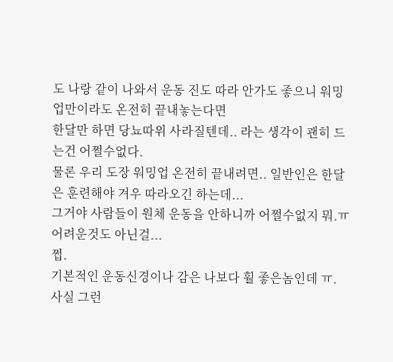도 나랑 같이 나와서 운동 진도 따라 안가도 좋으니 워밍업만이라도 온전히 끝내놓는다면
한달만 하면 당뇨따위 사라질텐데.. 라는 생각이 괜히 드는건 어쩔수없다.
물론 우리 도장 워밍업 온전히 끝내려면.. 일반인은 한달은 훈련해야 겨우 따라오긴 하는데...
그거야 사람들이 원체 운동을 안하니까 어쩔수없지 뭐.ㅠ 어려운것도 아닌걸...
쩝.
기본적인 운동신경이나 감은 나보다 훨 좋은놈인데 ㅠ.
사실 그런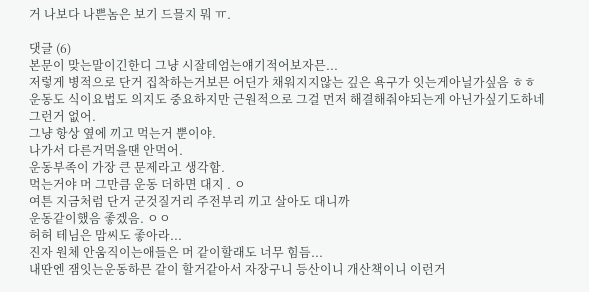거 나보다 나쁜놈은 보기 드믈지 뭐 ㅠ.

댓글 (6)
본문이 맞는말이긴한디 그냥 시잘데엄는얘기적어보자믄...
저렇게 병적으로 단거 집착하는거보믄 어딘가 채워지지않는 깊은 욕구가 잇는게아닐가싶음 ㅎㅎ
운동도 식이요법도 의지도 중요하지만 근원적으로 그걸 먼저 해결해줘야되는게 아닌가싶기도하네
그런거 없어.
그냥 항상 옆에 끼고 먹는거 뿐이야.
나가서 다른거먹을땐 안먹어.
운동부족이 가장 큰 문제라고 생각함.
먹는거야 머 그만큼 운동 더하면 대지 . ㅇ
여튼 지금처럼 단거 군것질거리 주전부리 끼고 살아도 대니까
운동같이했음 좋겠음. ㅇㅇ
허허 테님은 맘씨도 좋아라...
진자 원체 안움직이는애들은 머 같이할래도 너무 힘듬...
내딴엔 잼잇는운동하믄 같이 할거같아서 자장구니 등산이니 개산책이니 이런거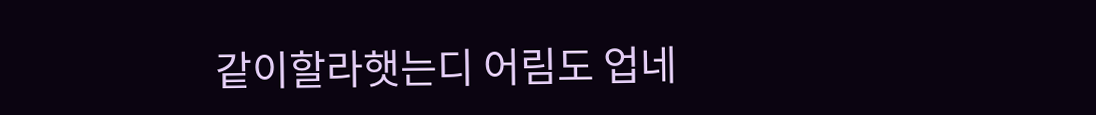같이할라햇는디 어림도 업네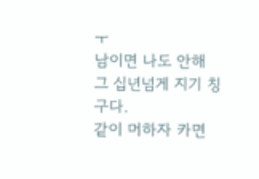ㅜ
남이면 나도 안해
그 십년넘게 지기 칭구다.
같이 머하자 카면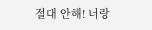절대 안해! 너랑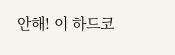안해! 이 하드코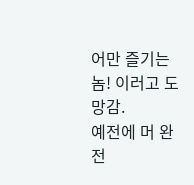어만 즐기는놈! 이러고 도망감.
예전에 머 완전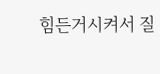힘든거시켜서 질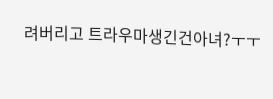려버리고 트라우마생긴건아녀?ㅜㅜ